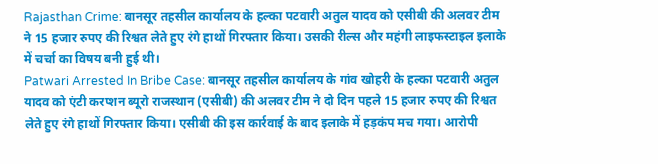Rajasthan Crime: बानसूर तहसील कार्यालय के हल्का पटवारी अतुल यादव को एसीबी की अलवर टीम ने 15 हजार रुपए की रिश्वत लेते हुए रंगे हाथों गिरफ्तार किया। उसकी रील्स और महंगी लाइफस्टाइल इलाके में चर्चा का विषय बनी हुई थी।
Patwari Arrested In Bribe Case: बानसूर तहसील कार्यालय के गांव खोहरी के हल्का पटवारी अतुल यादव को एंटी करप्शन ब्यूरो राजस्थान (एसीबी) की अलवर टीम ने दो दिन पहले 15 हजार रुपए की रिश्वत लेते हुए रंगे हाथों गिरफ्तार किया। एसीबी की इस कार्रवाई के बाद इलाके में हड़कंप मच गया। आरोपी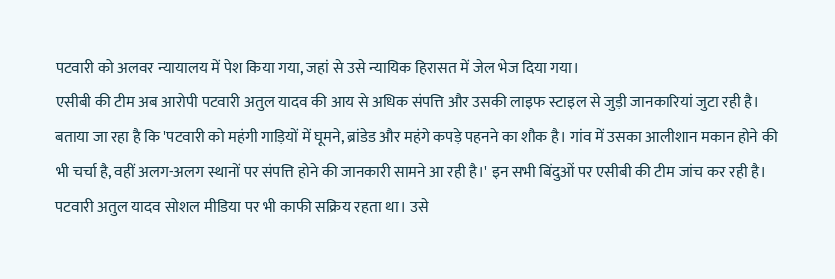पटवारी को अलवर न्यायालय में पेश किया गया, जहां से उसे न्यायिक हिरासत में जेल भेज दिया गया।
एसीबी की टीम अब आरोपी पटवारी अतुल यादव की आय से अधिक संपत्ति और उसकी लाइफ स्टाइल से जुड़ी जानकारियां जुटा रही है। बताया जा रहा है कि 'पटवारी को महंगी गाड़ियों में घूमने, ब्रांडेड और महंगे कपड़े पहनने का शौक है। गांव में उसका आलीशान मकान होने की भी चर्चा है, वहीं अलग-अलग स्थानों पर संपत्ति होने की जानकारी सामने आ रही है।' इन सभी बिंदुओं पर एसीबी की टीम जांच कर रही है।
पटवारी अतुल यादव सोशल मीडिया पर भी काफी सक्रिय रहता था। उसे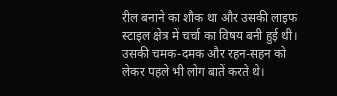रील बनाने का शौक था और उसकी लाइफ स्टाइल क्षेत्र में चर्चा का विषय बनी हुई थी। उसकी चमक-दमक और रहन-सहन को लेकर पहले भी लोग बातें करते थे।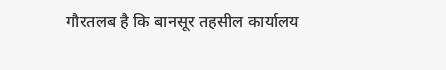गौरतलब है कि बानसूर तहसील कार्यालय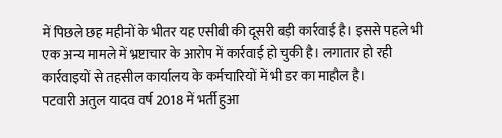में पिछले छह महीनों के भीतर यह एसीबी की दूसरी बड़ी कार्रवाई है। इससे पहले भी एक अन्य मामले में भ्रष्टाचार के आरोप में कार्रवाई हो चुकी है। लगातार हो रही कार्रवाइयों से तहसील कार्यालय के कर्मचारियों में भी डर का माहौल है।
पटवारी अतुल यादव वर्ष 2018 में भर्ती हुआ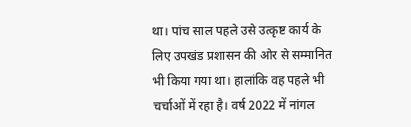था। पांच साल पहले उसे उत्कृष्ट कार्य के लिए उपखंड प्रशासन की ओर से सम्मानित भी किया गया था। हालांकि वह पहले भी चर्चाओं में रहा है। वर्ष 2022 में नांगल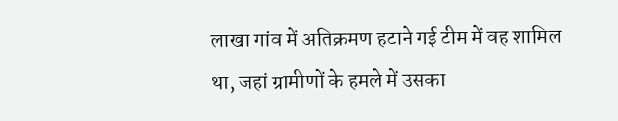लाखा गांव में अतिक्रमण हटाने गई टीम में वह शामिल था, जहां ग्रामीणों के हमले में उसका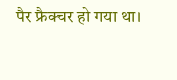पैर फ्रैक्चर हो गया था।